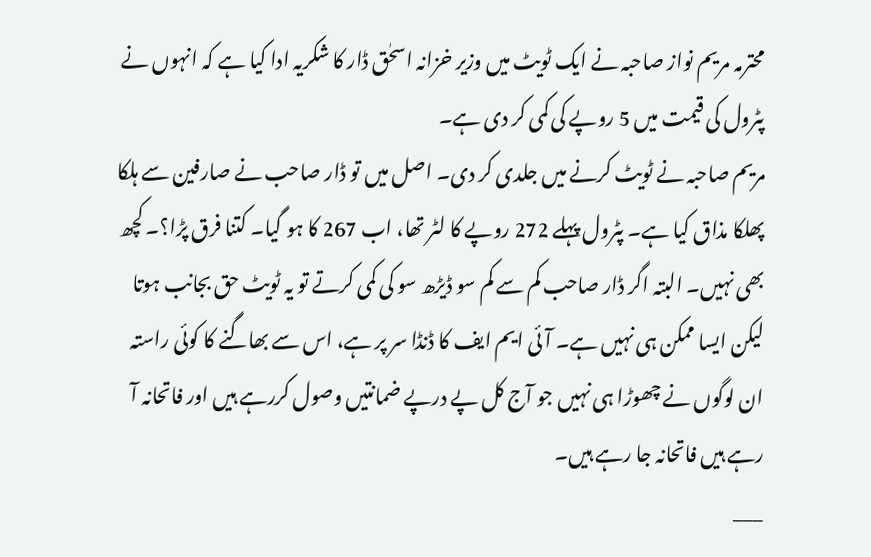محترمہ مریم نواز صاحبہ نے ایک ٹویٹ میں وزیر خزانہ اسحٰق ڈار کا شکریہ ادا کیا ہے کہ انہوں نے پٹرول کی قیمت میں 5 روپے کی کمی کر دی ہے۔
مریم صاحبہ نے ٹویٹ کرنے میں جلدی کر دی۔ اصل میں تو ڈار صاحب نے صارفین سے ہلکا پھلکا مذاق کیا ہے۔ پٹرول پہلے 272 روپے کا لٹر تھا، اب 267 کا ہو گیا۔ کتنا فرق پڑا؟۔ کچھ بھی نہیں۔ البتہ اگر ڈار صاحب کم سے کم سو ڈیڑھ سو کی کمی کرتے تو یہ ٹویٹ حق بجانب ہوتا لیکن ایسا ممکن ہی نہیں ہے۔ آئی ایم ایف کا ڈنڈا سر پر ہے، اس سے بھاگنے کا کوئی راستہ ان لوگوں نے چھوڑا ہی نہیں جو آج کل پے درپے ضمانتیں وصول کررہے ہیں اور فاتحانہ آ رہے ہیں فاتحانہ جا رہے ہیں۔
___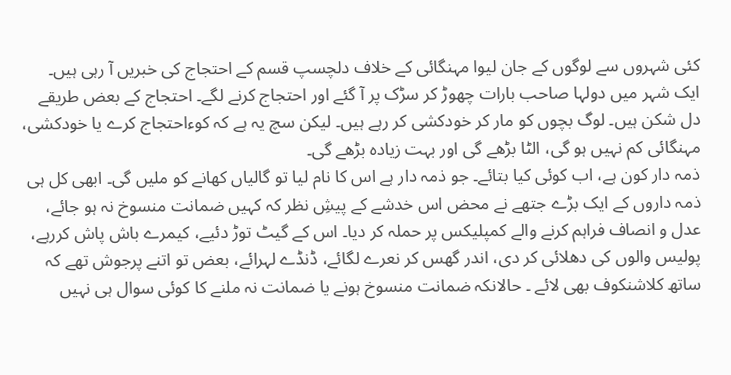کئی شہروں سے لوگوں کے جان لیوا مہنگائی کے خلاف دلچسپ قسم کے احتجاج کی خبریں آ رہی ہیں۔ ایک شہر میں دولہا صاحب بارات چھوڑ کر سڑک پر آ گئے اور احتجاج کرنے لگے۔ احتجاج کے بعض طریقے دل شکن ہیں۔ لوگ بچوں کو مار کر خودکشی کر رہے ہیں۔ لیکن سچ یہ ہے کہ کوءاحتجاج کرے یا خودکشی، مہنگائی کم نہیں ہو گی، الٹا بڑھے گی اور بہت زیادہ بڑھے گی۔
ذمہ دار کون ہے، اب کوئی کیا بتائے۔ جو ذمہ دار ہے اس کا نام لیا تو گالیاں کھانے کو ملیں گی۔ ابھی کل ہی ذمہ داروں کے ایک بڑے جتھے نے محض اس خدشے کے پیشِ نظر کہ کہیں ضمانت منسوخ نہ ہو جائے، عدل و انصاف فراہم کرنے والے کمپلیکس پر حملہ کر دیا۔ اس کے گیٹ توڑ دئیے، کیمرے باش پاش کررہے، پولیس والوں کی دھلائی کر دی، اندر گھس کر نعرے لگائے، ڈنڈے لہرائے، بعض تو اتنے پرجوش تھے کہ ساتھ کلاشنکوف بھی لائے ۔ حالانکہ ضمانت منسوخ ہونے یا ضمانت نہ ملنے کا کوئی سوال ہی نہیں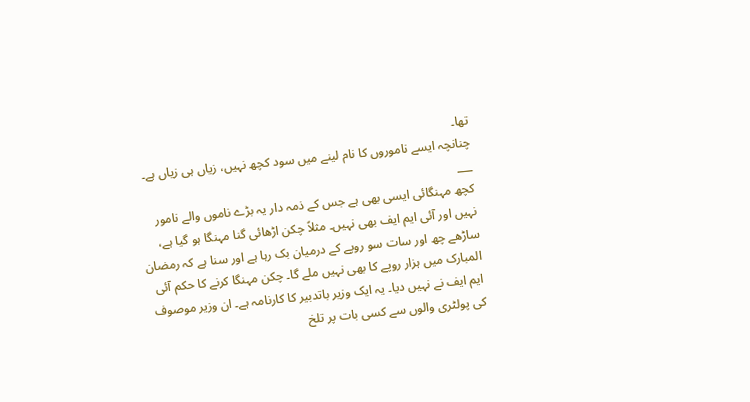تھا۔
چنانچہ ایسے ناموروں کا نام لینے میں سود کچھ نہیں، زیاں ہی زیاں ہے۔
___
کچھ مہنگائی ایسی بھی ہے جس کے ذمہ دار یہ بڑے ناموں والے نامور نہیں اور آئی ایم ایف بھی نہیں۔ مثلاً چکن اڑھائی گنا مہنگا ہو گیا ہے، ساڑھے چھ اور سات سو روپے کے درمیان بک رہا ہے اور سنا ہے کہ رمضان المبارک میں ہزار روپے کا بھی نہیں ملے گا۔ چکن مہنگا کرنے کا حکم آئی ایم ایف نے نہیں دیا۔ یہ ایک وزیر باتدبیر کا کارنامہ ہے۔ ان وزیر موصوف کی پولٹری والوں سے کسی بات پر تلخ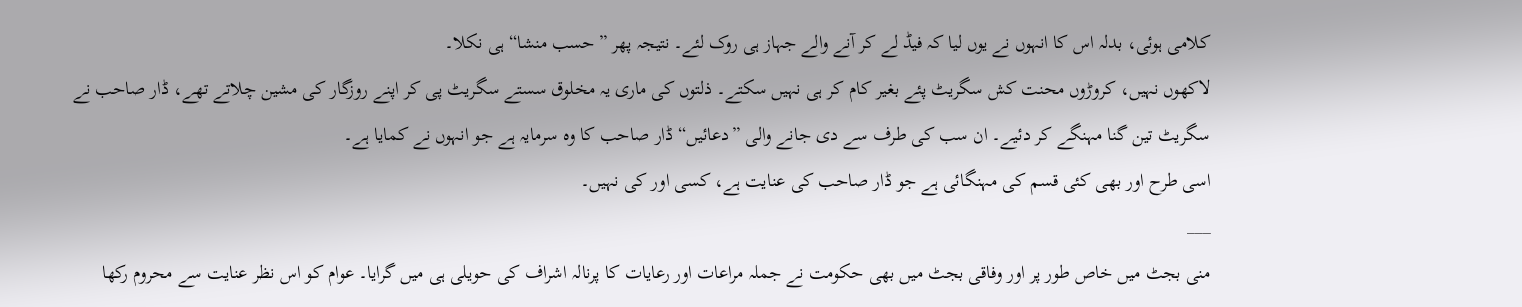کلامی ہوئی، بدلہ اس کا انہوں نے یوں لیا کہ فیڈ لے کر آنے والے جہاز ہی روک لئے۔ نتیجہ پھر ”حسب منشا“ ہی نکلا۔
لاکھوں نہیں، کروڑوں محنت کش سگریٹ پئے بغیر کام کر ہی نہیں سکتے۔ ذلتوں کی ماری یہ مخلوق سستے سگریٹ پی کر اپنے روزگار کی مشین چلاتے تھے، ڈار صاحب نے سگریٹ تین گنا مہنگے کر دئیے۔ ان سب کی طرف سے دی جانے والی ”دعائیں“ ڈار صاحب کا وہ سرمایہ ہے جو انہوں نے کمایا ہے۔
اسی طرح اور بھی کئی قسم کی مہنگائی ہے جو ڈار صاحب کی عنایت ہے، کسی اور کی نہیں۔
___
منی بجٹ میں خاص طور پر اور وفاقی بجٹ میں بھی حکومت نے جملہ مراعات اور رعایات کا پرنالہ اشراف کی حویلی ہی میں گرایا۔ عوام کو اس نظر عنایت سے محروم رکھا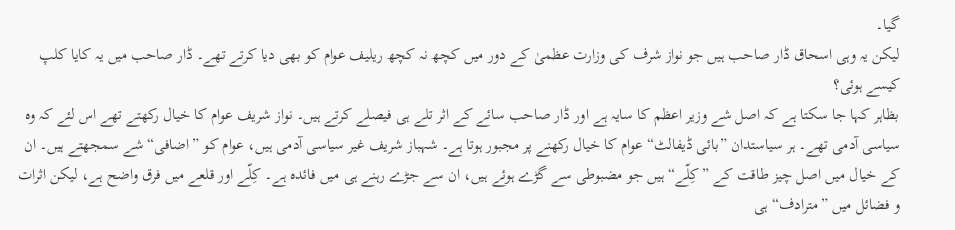گیا۔
لیکن یہ وہی اسحاق ڈار صاحب ہیں جو نواز شرف کی وزارت عظمیٰ کے دور میں کچھ نہ کچھ ریلیف عوام کو بھی دیا کرتے تھے۔ ڈار صاحب میں یہ کایا کلپ کیسے ہوئی؟
بظاہر کہا جا سکتا ہے کہ اصل شے وزیر اعظم کا سایہ ہے اور ڈار صاحب سائے کے اثر تلے ہی فیصلے کرتے ہیں۔ نواز شریف عوام کا خیال رکھتے تھے اس لئے کہ وہ سیاسی آدمی تھے۔ ہر سیاستدان ”بائی ڈیفالٹ“ عوام کا خیال رکھنے پر مجبور ہوتا ہے۔ شہباز شریف غیر سیاسی آدمی ہیں، عوام کو ”اضافی“ شے سمجھتے ہیں۔ ان کے خیال میں اصل چیز طاقت کے ”کِلّے“ ہیں جو مضبوطی سے گڑے ہوئے ہیں، ان سے جڑے رہنے ہی میں فائدہ ہے۔ کِلّے اور قلعے میں فرق واضح ہے، لیکن اثرات و فضائل میں ”مترادف“ ہی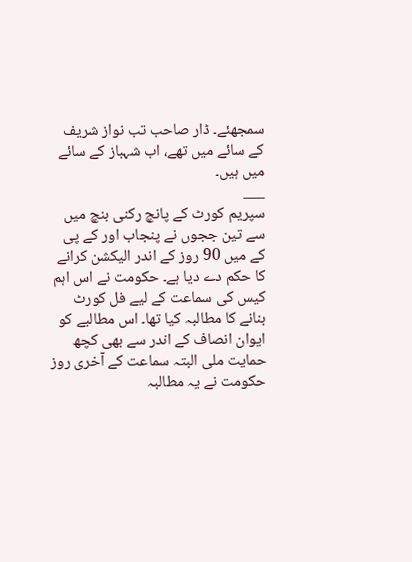سمجھئے۔ ڈار صاحب تب نواز شریف کے سائے میں تھے، اب شہباز کے سائے میں ہیں۔
___
سپریم کورٹ کے پانچ رکنی بنچ میں سے تین ججوں نے پنجاب اور کے پی کے میں 90 روز کے اندر الیکشن کرانے کا حکم دے دیا ہے۔ حکومت نے اس اہم کیس کی سماعت کے لیے فل کورٹ بنانے کا مطالبہ کیا تھا۔ اس مطالبے کو ایوان انصاف کے اندر سے بھی کچھ حمایت ملی البتہ سماعت کے آخری روز حکومت نے یہ مطالبہ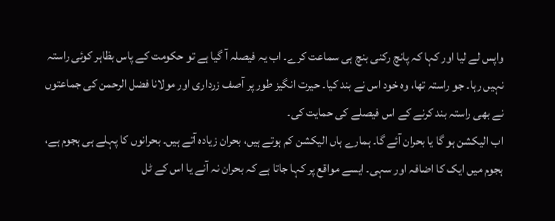واپس لے لیا اور کہا کہ پانچ رکنی بنچ ہی سماعت کرے۔ اب یہ فیصلہ آ گیا ہے تو حکومت کے پاس بظاہر کوئی راستہ نہیں رہا۔ جو راستہ تھا، وہ خود اس نے بند کیا۔ حیرت انگیز طور پر آصف زرداری اور مولانا فضل الرحمن کی جماعتوں نے بھی راستہ بند کرنے کے اس فیصلے کی حمایت کی۔
اب الیکشن ہو گا یا بحران آئے گا۔ ہمارے ہاں الیکشن کم ہوتے ہیں، بحران زیادہ آتے ہیں۔ بحرانوں کا پہلے ہی ہجوم ہے، ہجوم میں ایک کا اضافہ اور سہی۔ ایسے مواقع پر کہا جاتا ہے کہ بحران نہ آنے یا اس کے ٹل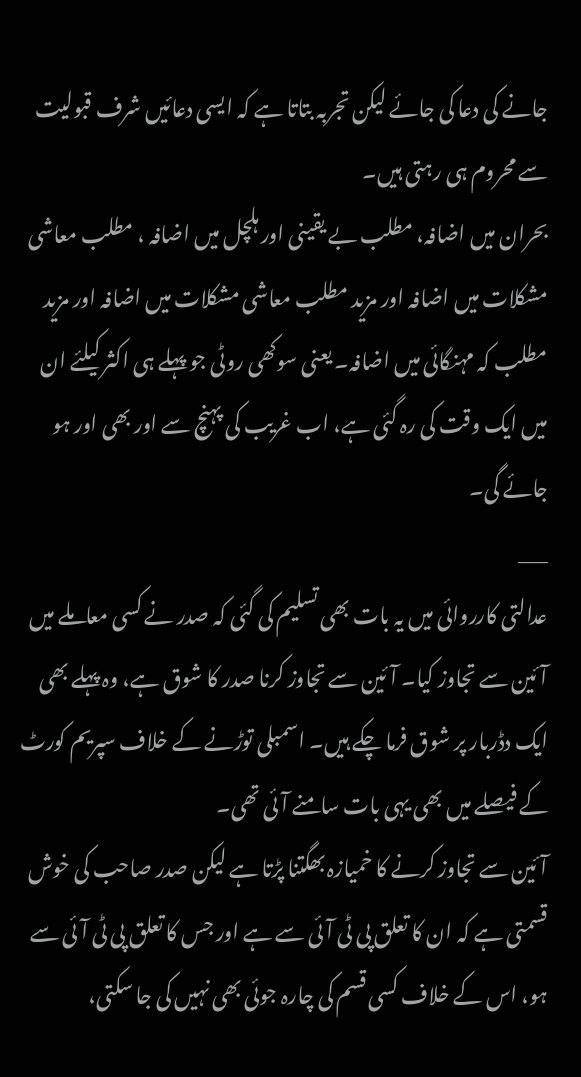جانے کی دعا کی جائے لیکن تجربہ بتاتا ہے کہ ایسی دعائیں شرف قبولیت سے محروم ہی رہتی ہیں۔
بحران میں اضافہ، مطلب بے یقینی اور ہلچل میں اضافہ ، مطلب معاشی مشکلات میں اضافہ اور مزید مطلب معاشی مشکلات میں اضافہ اور مزید مطلب کہ مہنگائی میں اضافہ۔ یعنی سوکھی روٹی جو پہلے ہی اکثر کیلئے ان میں ایک وقت کی رہ گئی ہے، اب غریب کی پہنچ سے اور بھی اور ہو جائے گی۔
___
عدالتی کارروائی میں یہ بات بھی تسلیم کی گئی کہ صدر نے کسی معاملے میں آئین سے تجاوز کیا۔ آئین سے تجاوز کرنا صدر کا شوق ہے، وہ پہلے بھی ایک دڈربار پر شوق فرما چکے ہیں۔ اسمبلی توڑنے کے خلاف سپریم کورٹ کے فیصلے میں بھی یہی بات سامنے آئی تھی۔
آئین سے تجاوز کرنے کا خمیازہ بھگتنا پڑتا ہے لیکن صدر صاحب کی خوش قسمتی ہے کہ ان کا تعلق پی ٹی آئی سے ہے اور جس کا تعلق پی ٹی آئی سے ہو، اس کے خلاف کسی قسم کی چارہ جوئی بھی نہیں کی جا سکتی،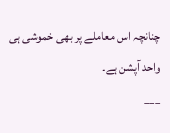چنانچہ اس معاملے پر بھی خموشی ہی واحد آپشن ہے۔
___